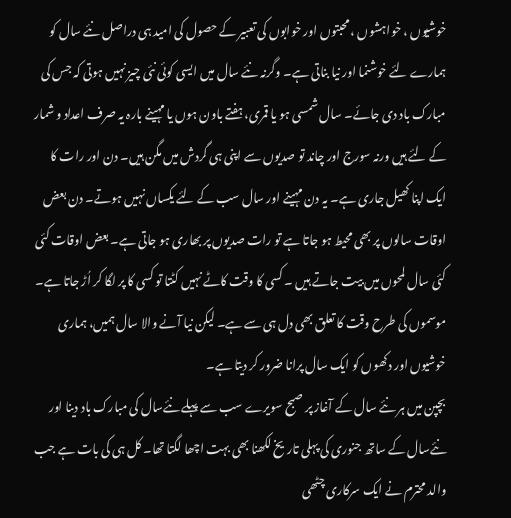خوشیوں ، خواہشوں ، محبتوں اور خوابوں کی تعبیر کے حصول کی امید ہی دراصل نئے سال کو ہمارے لئے خوشنما اور نیا بناتی ہے۔ وگرنہ نئے سال میں ایسی کوئی نئی چیز نہیں ہوتی کہ جس کی مبارک باد دی جائے۔ سال شمسی ہو یا قمری، ہفتے باون ہوں یا مہینے بارہ یہ صرف اعداد و شمار کے لئے ہیں ورنہ سورج اور چاند تو صدیوں سے اپنی ہی گردش میں مگن ہیں۔ دن اور رات کا ایک اپنا کھیل جاری ہے۔ یہ دن مہینے اور سال سب کے لئے یکساں نہیں ہوتے۔ دن بعض اوقات سالوں پر بھی محیط ہو جاتا ہے تو رات صدیوں پر بھاری ہو جاتی ہے۔ بعض اوقات کئی کئی سال لمحوں میں بیت جاتے ہیں ۔ کسی کا وقت کاٹے نہیں کٹتا تو کسی کا پر لگا کر اُڑ جاتا ہے۔ موسموں کی طرح وقت کا تعلق بھی دل ہی سے ہے۔ لیکن نیا آنے والا سال ہمیں، ہماری خوشیوں اور دکھوں کو ایک سال پرانا ضرور کر دیتا ہے۔
بچپن میں ہر نئے سال کے آغاز پر صبح سویرے سب سے پہلے نئےسال کی مبارک باد دینا اور نئےسال کے ساتھ جنوری کی پہلی تاریخ لکھنا بھی بہت اچھا لگتا تھا۔ کل ہی کی بات ہے جب والد محترم نے ایک سرکاری چٹھی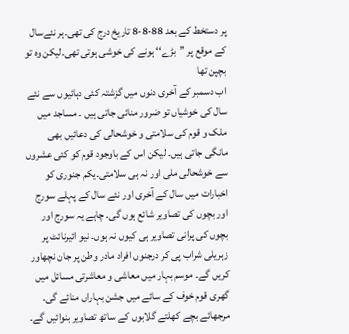پر دستخط کے بعد 88-8-8 تاریخ درج کی تھی۔ہر نئےسال کے موقع پر ’’بڑے‘‘ ہونے کی خوشی ہوتی تھی۔لیکن وہ تو بچپن تھا
اب دسمبر کے آخری دنوں میں گزشتہ کئی دہائیوں سے نئے سال کی خوشیاں تو ضرور منائی جاتی ہیں ۔ مساجد میں ملک و قوم کی سلامتی و خوشحالی کی دعائیں بھی مانگی جاتی ہیں۔ لیکن اس کے باوجود قوم کو کئی عشروں سے خوشحالی ملی اور نہ ہی سلامتی۔یکم جنوری کو اخبارات میں سال کے آخری اور نئے سال کے پہلے سورج اور بچوں کی تصاویر شائع ہوں گی۔ چاہے یہ سورج اور بچوں کی پرانی تصاویر ہی کیوں نہ ہوں۔ نیو ائیرنائٹ پر زہریلی شراب پی کر درجنوں افراد مادر وطن پر جان نچھاور کریں گے۔ موسم بہار میں معاشی و معاشرتی مسائل میں گھری قوم خوف کے سائے میں جشن بہاراں منائے گی۔ مرجھائے بچے کھلتے گلابوں کے ساتھ تصاویر بنوائیں گے۔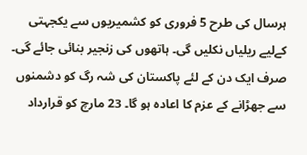ہرسال کی طرح 5 فروری کو کشمیریوں سے یکجہتی کےلیے ریلیاں نکلیں گی۔ ہاتھوں کی زنجیر بنائی جائے گی۔ صرف ایک دن کے لئے پاکستان کی شہ رگ کو دشمنوں سے جھڑانے کے عزم کا اعادہ ہو گا۔ 23 مارچ کو قرارداد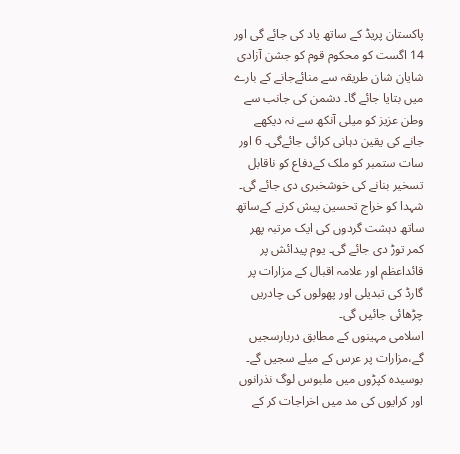پاکستان پریڈ کے ساتھ یاد کی جائے گی اور 14 اگست کو محکوم قوم کو جشن آزادی شایان شان طریقہ سے منائےجانے کے بارے میں بتایا جائے گا۔ دشمن کی جانب سے وطن عزیز کو میلی آنکھ سے نہ دیکھے جانے کی یقین دہانی کرائی جائےگی۔ 6 اور سات ستمبر کو ملک کےدفاع کو ناقابل تسخیر بنانے کی خوشخبری دی جائے گی۔ شہدا کو خراج تحسین پیش کرنے کےساتھ ساتھ دہشت گردوں کی ایک مرتبہ پھر کمر توڑ دی جائے گی۔ یوم پیدائش پر قائداعظم اور علامہ اقبال کے مزارات پر گارڈ کی تبدیلی اور پھولوں کی چادریں چڑھائی جائیں گی۔
اسلامی مہینوں کے مطابق دربارسجیں گے،مزارات پر عرس کے میلے سجیں گے۔ بوسیدہ کپڑوں میں ملبوس لوگ نذرانوں اور کرایوں کی مد میں اخراجات کر کے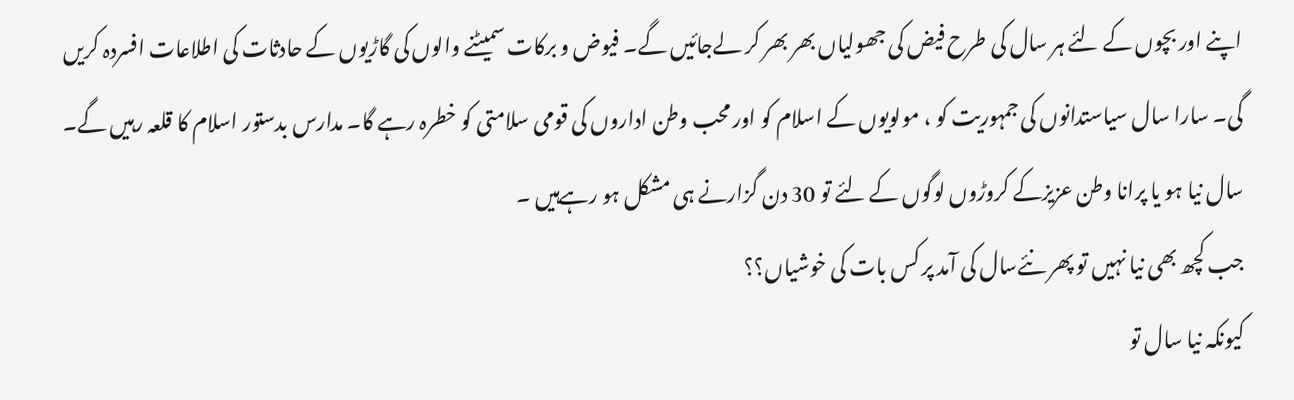اپنے اور بچوں کے لئے ہر سال کی طرح فیض کی جھولیاں بھر بھر کر لےجائیں گے۔ فیوض و برکات سمیٹنے والوں کی گاڑیوں کے حادثات کی اطلاعات افسردہ کریں گی۔ سارا سال سیاستدانوں کی جمہوریت کو ، مولویوں کے اسلام کو اور محب وطن اداروں کی قومی سلامتی کو خطرہ رہے گا۔ مدارس بدستور اسلام کا قلعہ رہیں گے۔
سال نیا ہو یا پرانا وطن عزیزکے کروڑوں لوگوں کے لئے تو 30 دن گزارنے ہی مشکل ہو رہےہیں ۔
جب کچھ بھی نیا نہیں تو پھر نئےسال کی آمد پر کس بات کی خوشیاں؟؟
کیونکہ نیا سال تو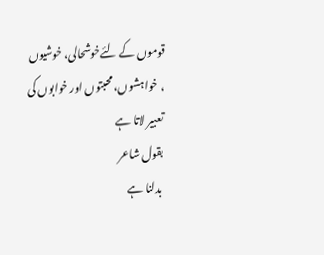قوموں کے لئےخوشحالی، خوشیوں ، خواہشوں، محبتوں اور خوابوں کی تعبیر لاتا ہے
بقول شاعر
بدلنا ہے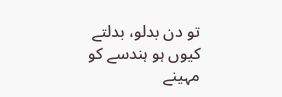تو دن بدلو، بدلتے کیوں ہو ہندسے کو
مہینے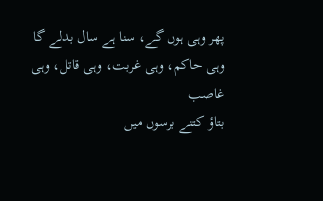پھر وہی ہوں گے، سنا ہے سال بدلے گا
وہی حاکم، وہی غربت، وہی قاتل، وہی غاصب
بتاؤ کتنے برسوں میں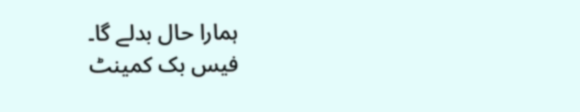ہمارا حال بدلے گا۔
فیس بک کمینٹ